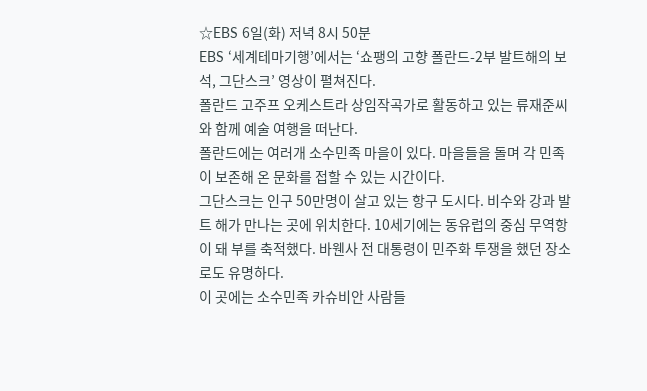☆EBS 6일(화) 저녁 8시 50분
EBS ‘세계테마기행’에서는 ‘쇼팽의 고향 폴란드-2부 발트해의 보석, 그단스크’ 영상이 펼쳐진다.
폴란드 고주프 오케스트라 상임작곡가로 활동하고 있는 류재준씨와 함께 예술 여행을 떠난다.
폴란드에는 여러개 소수민족 마을이 있다. 마을들을 돌며 각 민족이 보존해 온 문화를 접할 수 있는 시간이다.
그단스크는 인구 50만명이 살고 있는 항구 도시다. 비수와 강과 발트 해가 만나는 곳에 위치한다. 10세기에는 동유럽의 중심 무역항이 돼 부를 축적했다. 바웬사 전 대통령이 민주화 투쟁을 했던 장소로도 유명하다.
이 곳에는 소수민족 카슈비안 사람들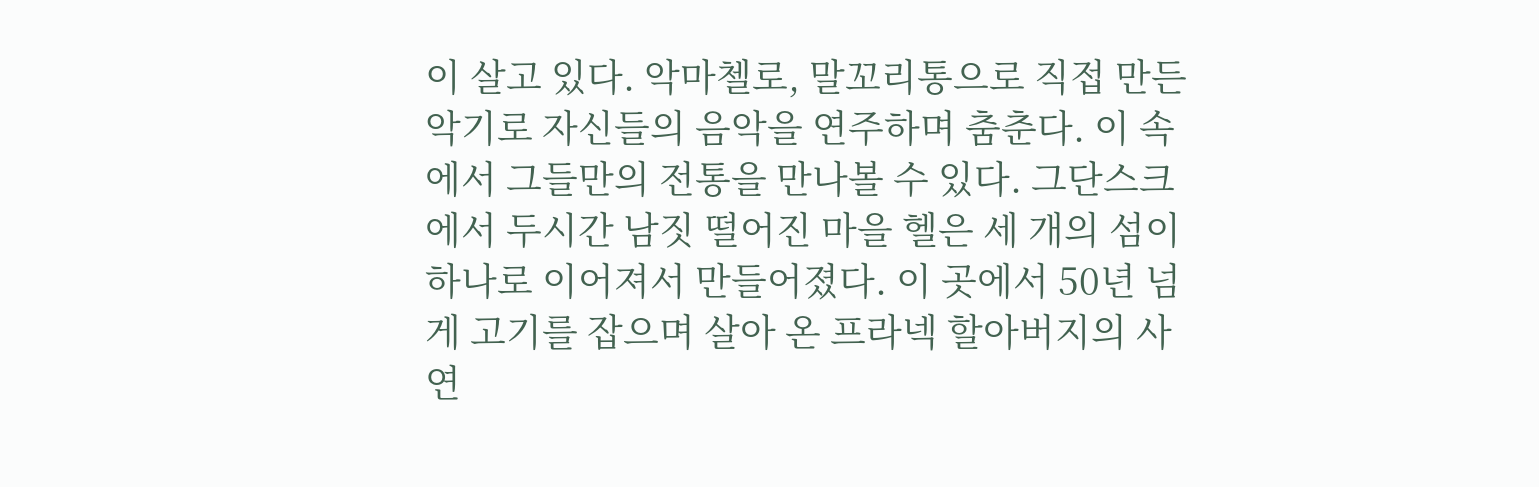이 살고 있다. 악마첼로, 말꼬리통으로 직접 만든 악기로 자신들의 음악을 연주하며 춤춘다. 이 속에서 그들만의 전통을 만나볼 수 있다. 그단스크에서 두시간 남짓 떨어진 마을 헬은 세 개의 섬이 하나로 이어져서 만들어졌다. 이 곳에서 50년 넘게 고기를 잡으며 살아 온 프라넥 할아버지의 사연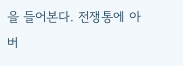을 들어본다. 전쟁통에 아버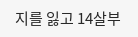지를 잃고 14살부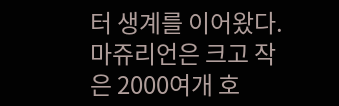터 생계를 이어왔다.
마쥬리언은 크고 작은 2000여개 호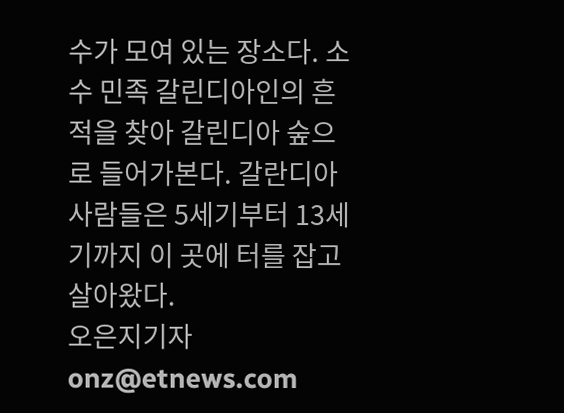수가 모여 있는 장소다. 소수 민족 갈린디아인의 흔적을 찾아 갈린디아 숲으로 들어가본다. 갈란디아 사람들은 5세기부터 13세기까지 이 곳에 터를 잡고 살아왔다.
오은지기자 onz@etnews.com